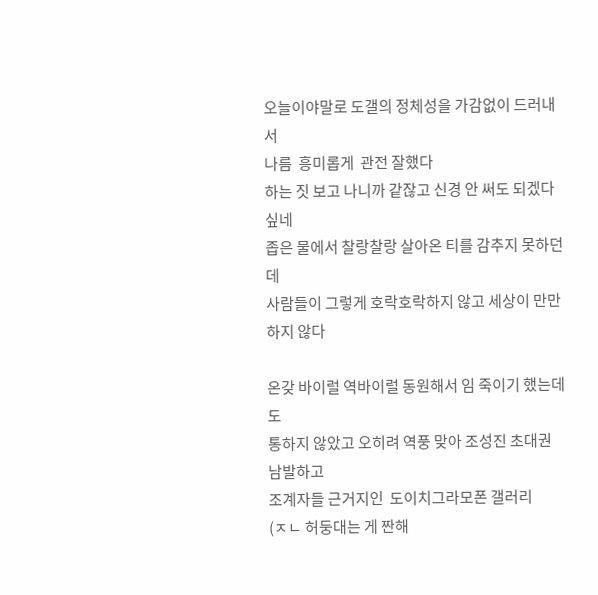오늘이야말로 도갤의 정체성을 가감없이 드러내서
나름  흥미롭게  관전 잘했다
하는 짓 보고 나니까 같잖고 신경 안 써도 되겠다 싶네
좁은 물에서 찰랑찰랑 살아온 티를 감추지 못하던데
사람들이 그렇게 호락호락하지 않고 세상이 만만하지 않다

온갖 바이럴 역바이럴 동원해서 임 죽이기 했는데도
통하지 않았고 오히려 역풍 맞아 조성진 초대권 남발하고
조계자들 근거지인  도이치그라모폰 갤러리
(ㅈㄴ 허둥대는 게 짠해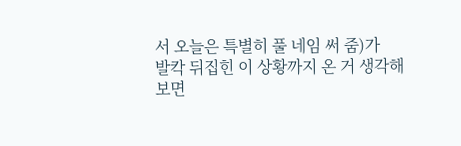서 오늘은 특별히 풀 네임 써 줌)가
발칵 뒤집힌 이 상황까지 온 거 생각해보면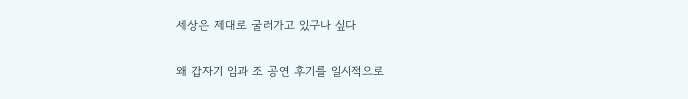세상은 제대로 굴러가고 있구나 싶다

왜 갑자기 임과 조 공연 후기를 일시적으로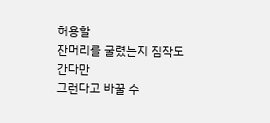허용할
잔머리를 굴렸는지 짐작도 간다만
그런다고 바꿀 수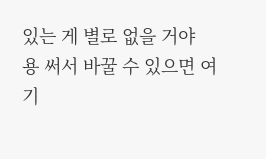있는 게 별로 없을 거야
용 써서 바꿀 수 있으면 여기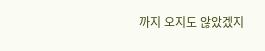까지 오지도 않았겠지